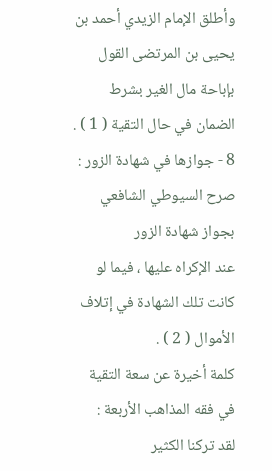وأطلق الإمام الزيدي أحمد بن يحيى بن المرتضى القول بإباحة مال الغير بشرط
الضمان في حال التقية ( 1 ) .
8 - جوازها في شهادة الزور : صرح السيوطي الشافعي بجواز شهادة الزور
عند الإكراه عليها ، فيما لو كانت تلك الشهادة في إتلاف الأموال ( 2 ) .
كلمة أخيرة عن سعة التقية في فقه المذاهب الأربعة :
لقد تركنا الكثير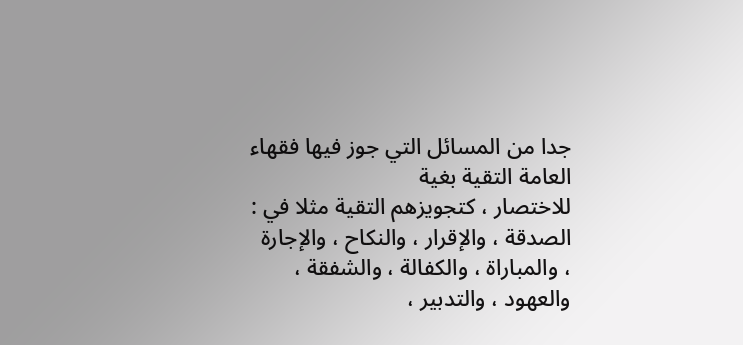جدا من المسائل التي جوز فيها فقهاء العامة التقية بغية
للاختصار ، كتجويزهم التقية مثلا في : الصدقة ، والإقرار ، والنكاح ، والإجارة
، والمباراة ، والكفالة ، والشفقة ، والعهود ، والتدبير ،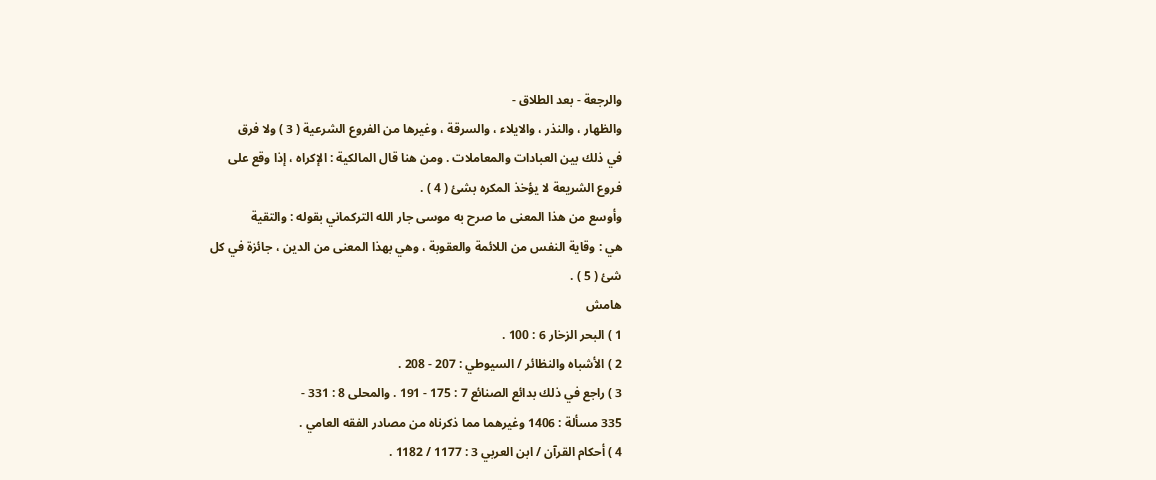والرجعة - بعد الطلاق -
والظهار ، والنذر ، والايلاء ، والسرقة ، وغيرها من الفروع الشرعية ( 3 ) ولا فرق
في ذلك بين العبادات والمعاملات . ومن هنا قال المالكية : الإكراه ، إذا وقع على
فروع الشريعة لا يؤخذ المكره بشئ ( 4 ) .
وأوسع من هذا المعنى ما صرح به موسى جار الله التركماني بقوله : والتقية
هي : وقاية النفس من اللائمة والعقوبة ، وهي بهذا المعنى من الدين ، جائزة في كل
شئ ( 5 ) .
هامش
1 ) البحر الزخار 6 : 100 .
2 ) الأشباه والنظائر / السيوطي : 207 - 208 .
3 ) راجع في ذلك بدائع الصنائع 7 : 175 - 191 . والمحلى 8 : 331 -
335 مسألة : 1406 وغيرهما مما ذكرناه من مصادر الفقه العامي .
4 ) أحكام القرآن / ابن العربي 3 : 1177 / 1182 .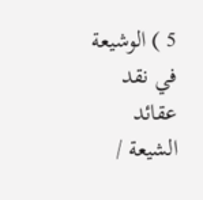5 ) الوشيعة في نقد عقائد الشيعة /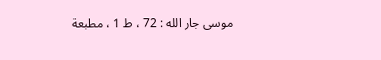موسى جار الله : 72 ، ط 1 ، مطبعة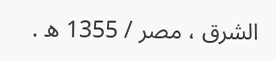الشرق ، مصر / 1355 ه .